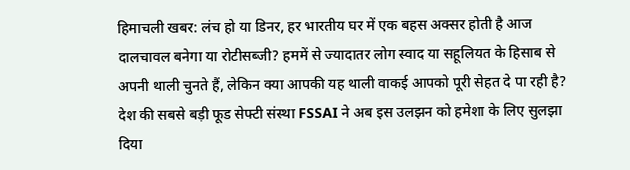हिमाचली खबर: लंच हो या डिनर, हर भारतीय घर में एक बहस अक्सर होती है आज दालचावल बनेगा या रोटीसब्जी? हममें से ज्यादातर लोग स्वाद या सहूलियत के हिसाब से अपनी थाली चुनते हैं, लेकिन क्या आपकी यह थाली वाकई आपको पूरी सेहत दे पा रही है? देश की सबसे बड़ी फूड सेफ्टी संस्था FSSAI ने अब इस उलझन को हमेशा के लिए सुलझा दिया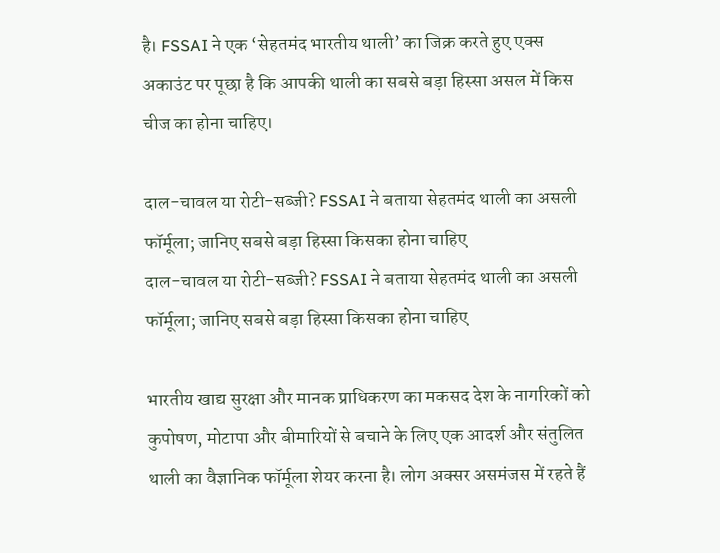है। FSSAI ने एक ‘सेहतमंद भारतीय थाली’ का जिक्र करते हुए एक्स अकाउंट पर पूछा है कि आपकी थाली का सबसे बड़ा हिस्सा असल में किस चीज का होना चाहिए।

दाल-चावल या रोटी-सब्जी? FSSAI ने बताया सेहतमंद थाली का असली फॉर्मूला; जानिए सबसे बड़ा हिस्सा किसका होना चाहिए
दाल-चावल या रोटी-सब्जी? FSSAI ने बताया सेहतमंद थाली का असली फॉर्मूला; जानिए सबसे बड़ा हिस्सा किसका होना चाहिए

भारतीय खाद्य सुरक्षा और मानक प्राधिकरण का मकसद देश के नागरिकों को कुपोषण, मोटापा और बीमारियों से बचाने के लिए एक आदर्श और संतुलित थाली का वैज्ञानिक फॉर्मूला शेयर करना है। लोग अक्सर असमंजस में रहते हैं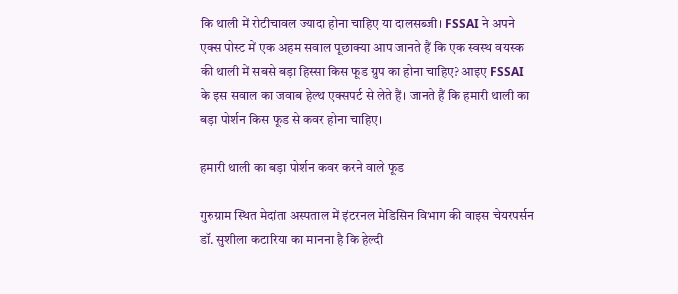कि थाली में रोटीचावल ज्यादा होना चाहिए या दालसब्जी। FSSAI ने अपने एक्स पोस्ट में एक अहम सवाल पूछाक्या आप जानते हैं कि एक स्वस्थ वयस्क की थाली में सबसे बड़ा हिस्सा किस फूड ग्रुप का होना चाहिए? आइए FSSAI  के इस सवाल का जवाब हेल्थ एक्सपर्ट से लेते हैं। जानते हैं कि हमारी थाली का बड़ा पोर्शन किस फूड से कवर होना चाहिए।

हमारी थाली का बड़ा पोर्शन कवर करने वाले फूड

गुरुग्राम स्थित मेदांता अस्पताल में इंटरनल मेडिसिन विभाग की वाइस चेयरपर्सन डॉ. सुशीला कटारिया का मानना है कि हेल्दी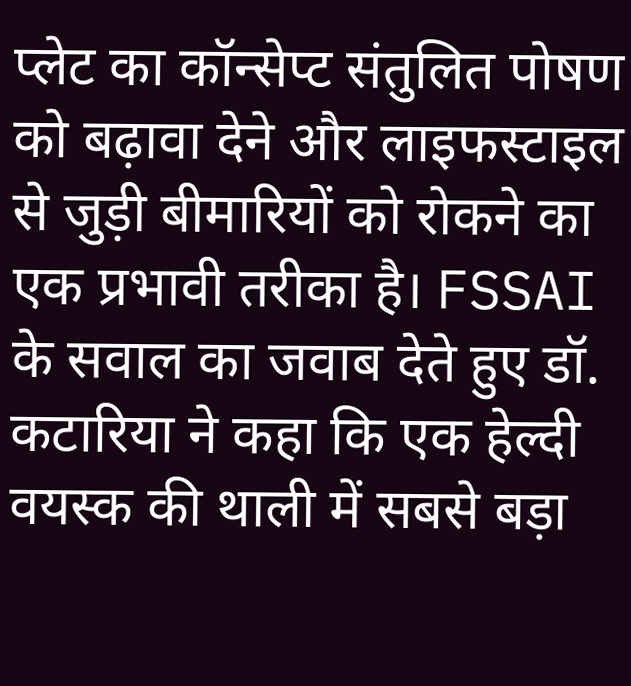प्लेट का कॉन्सेप्ट संतुलित पोषण को बढ़ावा देने और लाइफस्टाइल से जुड़ी बीमारियों को रोकने का एक प्रभावी तरीका है। FSSAI के सवाल का जवाब देते हुए डॉ. कटारिया ने कहा कि एक हेल्दी वयस्क की थाली में सबसे बड़ा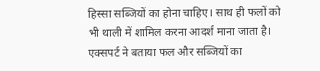हिस्सा सब्जियों का होना चाहिए। साथ ही फलों को भी थाली में शामिल करना आदर्श माना जाता है। एक्सपर्ट ने बताया फल और सब्जियों का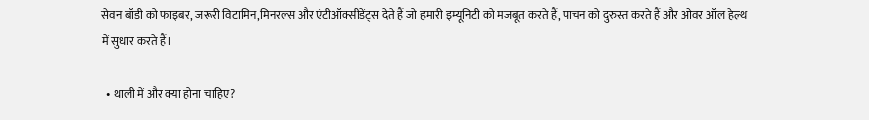सेवन बॉडी को फाइबर, जरूरी विटामिन,मिनरल्स और एंटीऑक्सीडेंट्स देते हैं जो हमारी इम्यूनिटी को मजबूत करते हैं, पाचन को दुरुस्त करते हैं और ओवर ऑल हेल्थ में सुधार करते हैं।

  • थाली में और क्या होना चाहिए?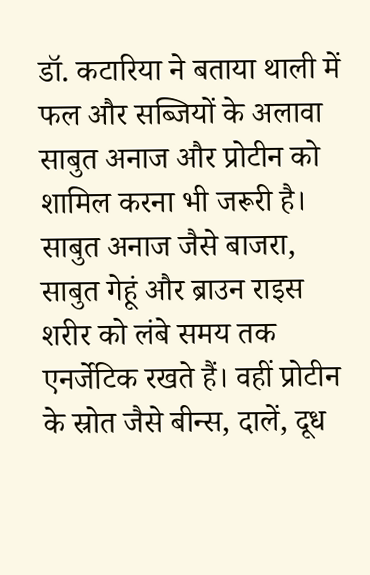डॉ. कटारिया ने बताया थाली में फल और सब्जियों के अलावा साबुत अनाज और प्रोटीन को शामिल करना भी जरूरी है। साबुत अनाज जैसे बाजरा, साबुत गेहूं और ब्राउन राइस शरीर को लंबे समय तक एनर्जेटिक रखते हैं। वहीं प्रोटीन के स्रोत जैसे बीन्स, दालें, दूध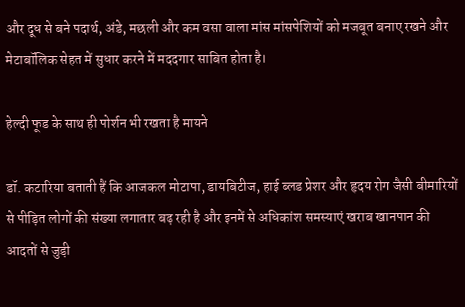और दूध से बने पदार्थ, अंडे, मछली और कम वसा वाला मांस मांसपेशियों को मजबूत बनाए रखने और मेटाबॉलिक सेहत में सुधार करने में मददगार साबित होता है।

हेल्दी फूड के साथ ही पोर्शन भी रखता है मायने

डॉ. कटारिया बताती हैं कि आजकल मोटापा, डायबिटीज, हाई ब्लड प्रेशर और हृदय रोग जैसी बीमारियों से पीड़ित लोगों की संख्या लगातार बढ़ रही है और इनमें से अधिकांश समस्याएं खराब खानपान की आदतों से जुड़ी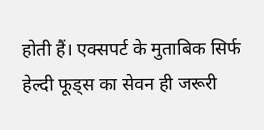होती हैं। एक्सपर्ट के मुताबिक सिर्फ हेल्दी फूड्स का सेवन ही जरूरी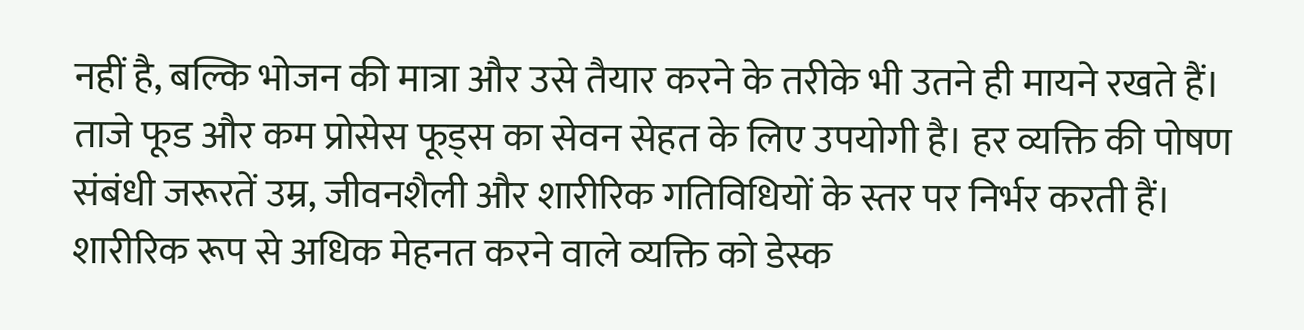नहीं है, बल्कि भोजन की मात्रा और उसे तैयार करने के तरीके भी उतने ही मायने रखते हैं। ताजे फूड और कम प्रोसेस फूड्स का सेवन सेहत के लिए उपयोगी है। हर व्यक्ति की पोषण संबंधी जरूरतें उम्र, जीवनशैली और शारीरिक गतिविधियों के स्तर पर निर्भर करती हैं। शारीरिक रूप से अधिक मेहनत करने वाले व्यक्ति को डेस्क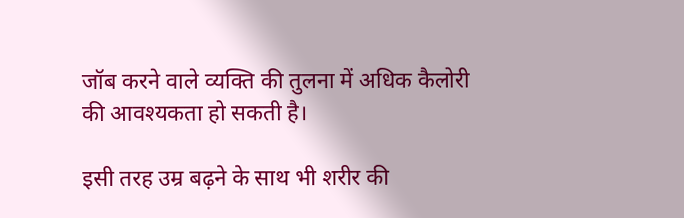जॉब करने वाले व्यक्ति की तुलना में अधिक कैलोरी की आवश्यकता हो सकती है।

इसी तरह उम्र बढ़ने के साथ भी शरीर की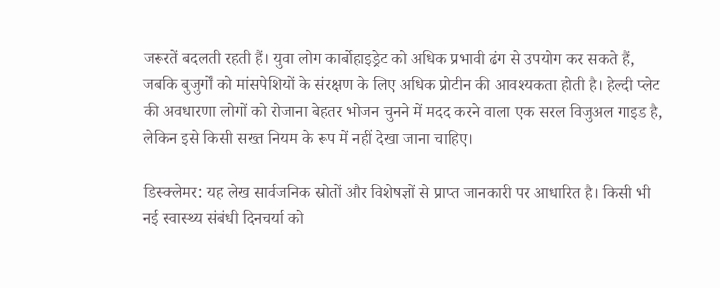जरूरतें बदलती रहती हैं। युवा लोग कार्बोहाइड्रेट को अधिक प्रभावी ढंग से उपयोग कर सकते हैं, जबकि बुजुर्गों को मांसपेशियों के संरक्षण के लिए अधिक प्रोटीन की आवश्यकता होती है। हेल्दी प्लेट की अवधारणा लोगों को रोजाना बेहतर भोजन चुनने में मदद करने वाला एक सरल विजुअल गाइड है, लेकिन इसे किसी सख्त नियम के रूप में नहीं देखा जाना चाहिए।

डिस्क्लेमर: यह लेख सार्वजनिक स्रोतों और विशेषज्ञों से प्राप्त जानकारी पर आधारित है। किसी भी नई स्वास्थ्य संबंधी दिनचर्या को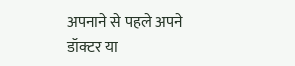अपनाने से पहले अपने डॉक्टर या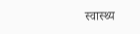स्वास्थ्य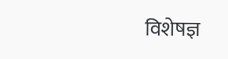विशेषज्ञ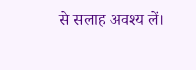से सलाह अवश्य लें।